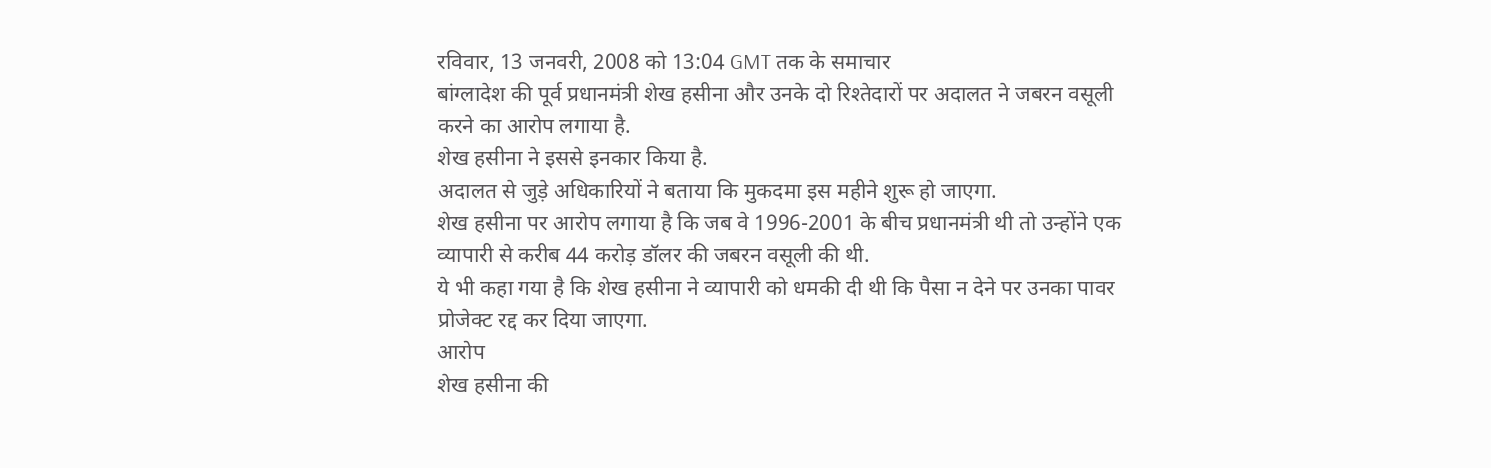रविवार, 13 जनवरी, 2008 को 13:04 GMT तक के समाचार
बांग्लादेश की पूर्व प्रधानमंत्री शेख हसीना और उनके दो रिश्तेदारों पर अदालत ने जबरन वसूली करने का आरोप लगाया है.
शेख हसीना ने इससे इनकार किया है.
अदालत से जुड़े अधिकारियों ने बताया कि मुकदमा इस महीने शुरू हो जाएगा.
शेख हसीना पर आरोप लगाया है कि जब वे 1996-2001 के बीच प्रधानमंत्री थी तो उन्होंने एक व्यापारी से करीब 44 करोड़ डॉलर की जबरन वसूली की थी.
ये भी कहा गया है कि शेख हसीना ने व्यापारी को धमकी दी थी कि पैसा न देने पर उनका पावर प्रोजेक्ट रद्द कर दिया जाएगा.
आरोप
शेख हसीना की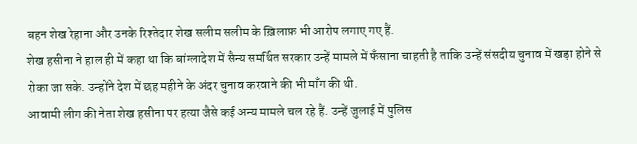बहन शेख रेहाना और उनके रिश्तेदार शेख सलीम सलीम के ख़िलाफ़ भी आरोप लगाए गए हैं.
शेख हसीना ने हाल ही में कहा था कि बांग्लादेश में सैन्य समर्थित सरकार उन्हें मामले में फँसाना चाहती है ताकि उन्हें संसदीय चुनाव में खड़ा होने से रोका जा सके. उन्होंने देश में छह महीने के अंदर चुनाव करवाने की भी माँग की थी.
आवामी लीग की नेता शेख हसीना पर हत्या जैसे कई अन्य मामले चल रहे हैं. उन्हें जुलाई में पुलिस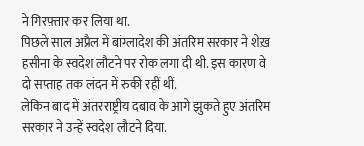ने गिरफ़्तार कर लिया था.
पिछले साल अप्रैल में बांग्लादेश की अंतरिम सरकार ने शेख़ हसीना के स्वदेश लौटने पर रोक लगा दी थी. इस कारण वे दो सप्ताह तक लंदन में रुकी रहीं थीं.
लेकिन बाद में अंतरराष्ट्रीय दबाव के आगे झुकते हुए अंतरिम सरकार ने उन्हें स्वदेश लौटने दिया.